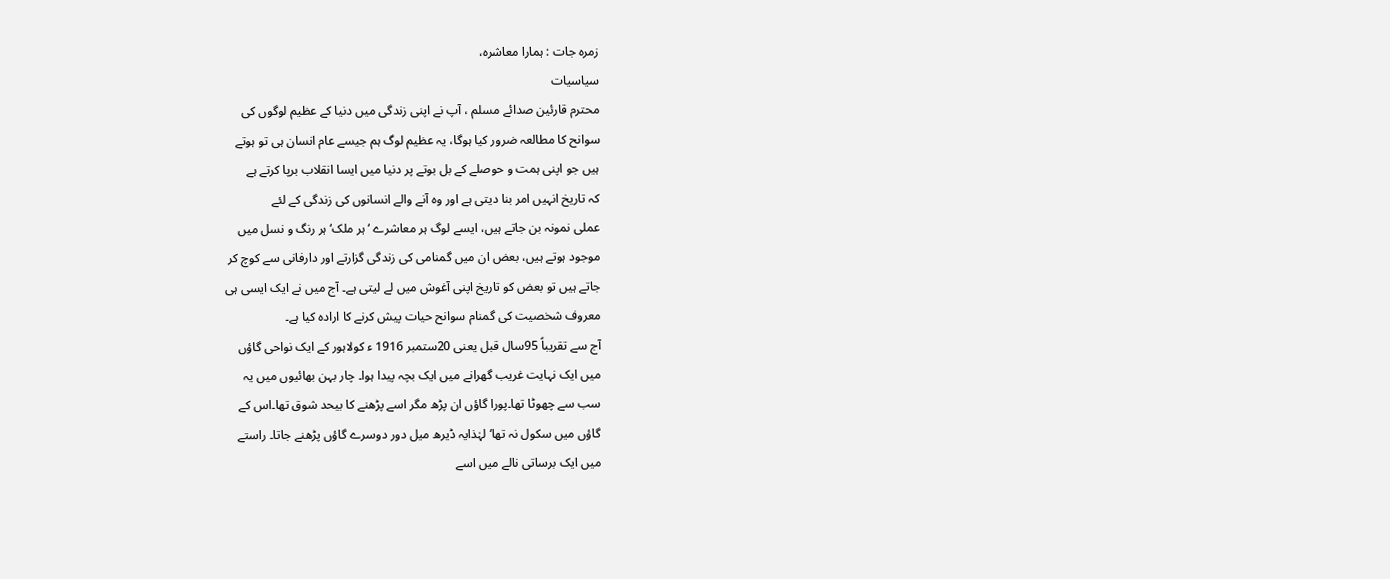زمرہ جات : ہمارا معاشرہ،
سیاسیات
محترم قارئین صدائے مسلم ، آپ نے اپنی زندگی میں دنیا کے عظیم لوگوں کی
سوانح کا مطالعہ ضرور کیا ہوگا، یہ عظیم لوگ ہم جیسے عام انسان ہی تو ہوتے
ہیں جو اپنی ہمت و حوصلے کے بل بوتے پر دنیا میں ایسا انقلاب برپا کرتے ہے
کہ تاریخ انہیں امر بنا دیتی ہے اور وہ آنے والے انسانوں کی زندگی کے لئے
عملی نمونہ بن جاتے ہیں، ایسے لوگ ہر معاشرے ‘ہر ملک‘ ہر رنگ و نسل میں
موجود ہوتے ہیں، بعض ان میں گمنامی کی زندگی گزارتے اور دارفانی سے کوچ کر
جاتے ہیں تو بعض کو تاریخ اپنی آغوش میں لے لیتی ہے۔ آج میں نے ایک ایسی ہی
معروف شخصیت کی گمنام سوانح حیات پیش کرنے کا ارادہ کیا ہے۔
آج سے تقریباً 95سال قبل یعنی 20ستمبر 1916 ء کولاہور کے ایک نواحی گاؤں
میں ایک نہایت غریب گھرانے میں ایک بچہ پیدا ہوا۔ چار بہن بھائیوں میں یہ
سب سے چھوٹا تھا۔پورا گاؤں ان پڑھ مگر اسے پڑھنے کا بیحد شوق تھا۔اس کے
گاؤں میں سکول نہ تھا‘لہٰذایہ ڈیرھ میل دور دوسرے گاؤں پڑھنے جاتا۔ راستے
میں ایک برساتی نالے میں اسے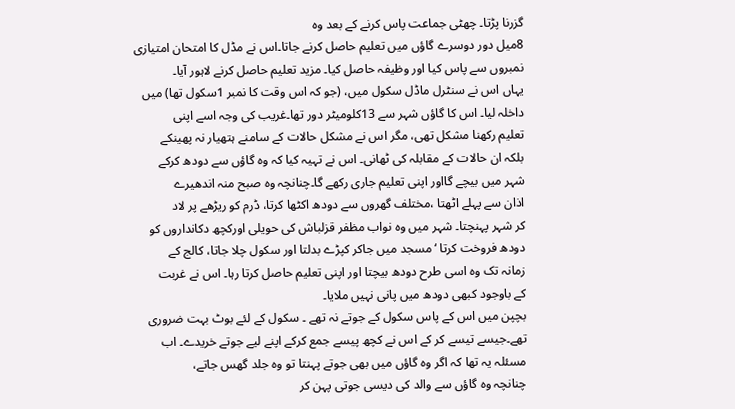گزرنا پڑتا۔ چھٹی جماعت پاس کرنے کے بعد وہ
8میل دور دوسرے گاؤں میں تعلیم حاصل کرنے جاتا۔اس نے مڈل کا امتحان امتیازی
نمبروں سے پاس کیا اور وظیفہ حاصل کیا۔ مزید تعلیم حاصل کرنے لاہور آیا۔
یہاں اس نے سنٹرل ماڈل سکول میں، (جو کہ اس وقت کا نمبر 1سکول تھا) میں
داخلہ لیا۔ اس کا گاؤں شہر سے 13کلومیٹر دور تھا۔غریب کی وجہ اسے اپنی
تعلیم رکھنا مشکل تھی، مگر اس نے مشکل حالات کے سامنے ہتھیار نہ پھینکے
بلکہ ان حالات کے مقابلہ کی ٹھانی۔ اس نے تہیہ کیا کہ وہ گاؤں سے دودھ کرکے
شہر میں بیچے گااور اپنی تعلیم جاری رکھے گا۔چنانچہ وہ صبح منہ اندھیرے
اذان سے پہلے اٹھتا ،مختلف گھروں سے دودھ اکٹھا کرتا، ڈرم کو ریڑھے پر لاد
کر شہر پہنچتا۔ شہر میں وہ نواب مظفر قزلباش کی حویلی اورکچھ دکانداروں کو
دودھ فروخت کرتا ‘مسجد میں جاکر کپڑے بدلتا اور سکول چلا جاتا، کالج کے
زمانہ تک وہ اسی طرح دودھ بیچتا اور اپنی تعلیم حاصل کرتا رہا۔ اس نے غربت
کے باوجود کبھی دودھ میں پانی نہیں ملایا۔
بچپن میں اس کے پاس سکول کے جوتے نہ تھے ۔ سکول کے لئے بوٹ بہت ضروری
تھے۔جیسے تیسے کر کے اس نے کچھ پیسے جمع کرکے اپنے لیے جوتے خریدے۔ اب
مسئلہ یہ تھا کہ اگر وہ گاؤں میں بھی جوتے پہنتا تو وہ جلد گھس جاتے،
چنانچہ وہ گاؤں سے والد کی دیسی جوتی پہن کر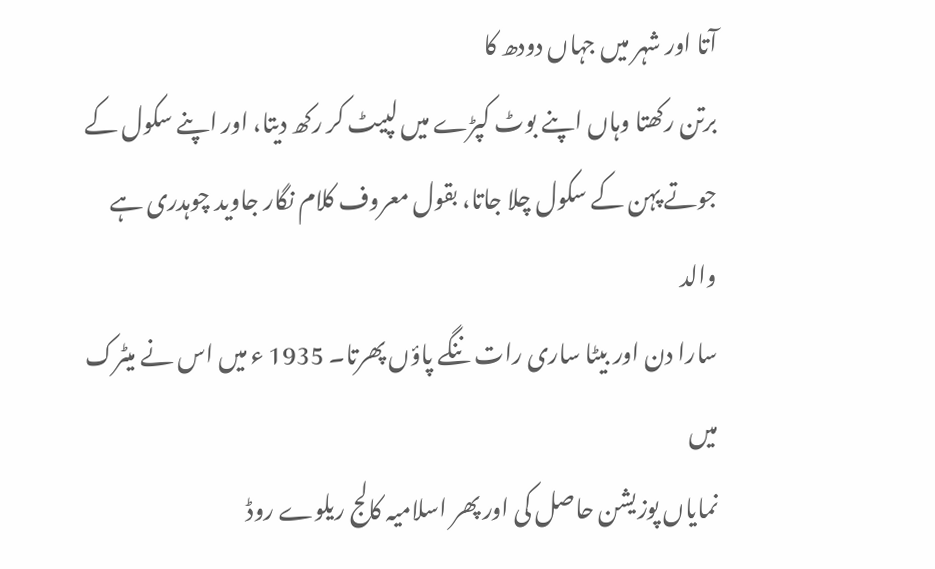آتا اور شہر میں جہاں دودھ کا
برتن رکھتا وہاں اپنے بوٹ کپڑے میں لپیٹ کر رکھ دیتا، اور اپنے سکول کے
جوتے پہن کے سکول چلا جاتا، بقول معروف کلام نگار جاوید چوہدری ہے والد
سارا دن اور بیٹا ساری رات ننگے پاؤں پھرتا۔ 1935 ء میں اس نے میٹرک میں
نمایاں پوزیشن حاصل کی اور پھر اسلامیہ کالج ریلوے روڈ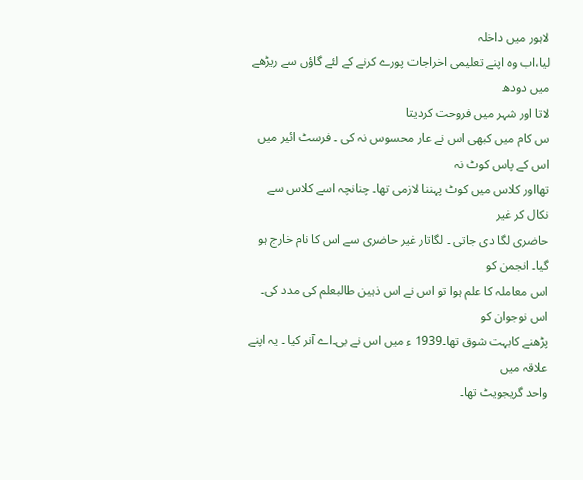لاہور میں داخلہ
لیا،اب وہ اپنے تعلیمی اخراجات پورے کرنے کے لئے گاؤں سے ریڑھے میں دودھ
لاتا اور شہر میں فروحت کردیتا
س کام میں کبھی اس نے عار محسوس نہ کی ۔ فرسٹ ائیر میں اس کے پاس کوٹ نہ
تھااور کلاس میں کوٹ پہننا لازمی تھا۔ چنانچہ اسے کلاس سے نکال کر غیر
حاضری لگا دی جاتی ۔ لگاتار غیر حاضری سے اس کا نام خارج ہو گیا۔ انجمن کو
اس معاملہ کا علم ہوا تو اس نے اس ذہین طالبعلم کی مدد کی۔ اس نوجوان کو
پڑھنے کابہت شوق تھا۔1939 ء میں اس نے بی۔اے آنر کیا ۔ یہ اپنے علاقہ میں
واحد گریجویٹ تھا۔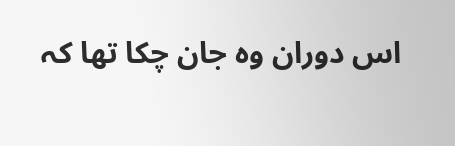اس دوران وہ جان چکا تھا کہ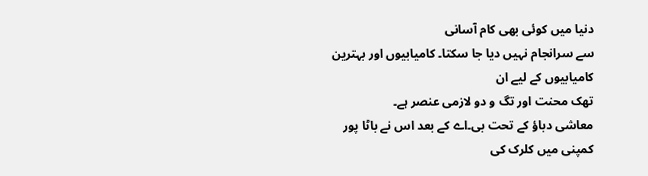دنیا میں کوئی بھی کام آسانی
سے سرانجام نہیں دیا جا سکتا۔ کامیابیوں اور بہترین کامیابیوں کے لیے ان
تھک محنت اور تگ و دو لازمی عنصر ہے۔
معاشی دباؤ کے تحت بی۔اے کے بعد اس نے باٹا پور کمپنی میں کلرک کی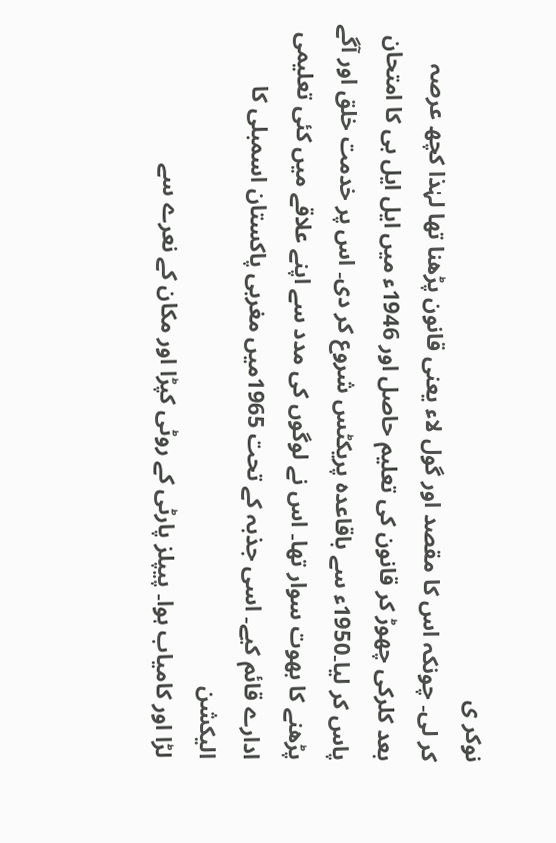نوکر ی
کر لی۔ چونکہ اس کا مقصد اور گول لاء یعنی قانون پڑھنا تھا لہٰذا کچھ عرصہ
بعد کلرکی چھوڑ کر قانون کی تعلیم حاصل اور 1946ء میں ایل ایل بی کا امتحان
پاس کر لیا۔1950ء سے باقاعدہ پریکٹس شروع کر دی۔ اس پر خدمت خلق اور آگے
پڑھنے کا بھوت سوار تھا۔ اس نے لوگوں کی مدد سے اپنے علاقے میں کئی تعلیمی
ادارے قائم کیے۔ اسی جذبہ کے تحت 1965میں مغربی پاکستان اسمبلی کا الیکشن
لڑا اور کامیاب ہوا۔ پیپلز پارٹی کے روٹی کپڑا اور مکان کے نعرے سے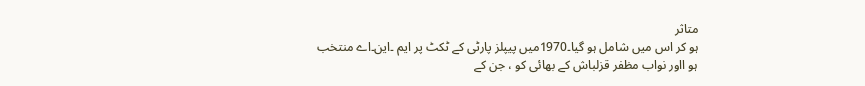متاثر
ہو کر اس میں شامل ہو گیا۔1970میں پیپلز پارٹی کے ٹکٹ پر ایم ۔این۔اے منتخب
ہو ااور نواب مظفر قزلباش کے بھائی کو ، جن کے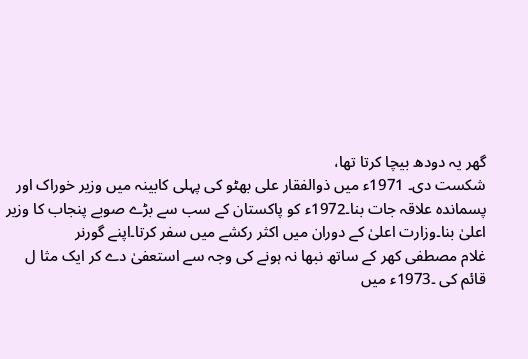گھر یہ دودھ بیچا کرتا تھا،
شکست دی۔ 1971ء میں ذوالفقار علی بھٹو کی پہلی کابینہ میں وزیر خوراک اور
پسماندہ علاقہ جات بنا۔1972ء کو پاکستان کے سب سے بڑے صوبے پنجاب کا وزیر
اعلیٰ بنا۔وزارت اعلیٰ کے دوران میں اکثر رکشے میں سفر کرتا۔اپنے گورنر
غلام مصطفی کھر کے ساتھ نبھا نہ ہونے کی وجہ سے استعفیٰ دے کر ایک مثا ل
قائم کی ۔1973ء میں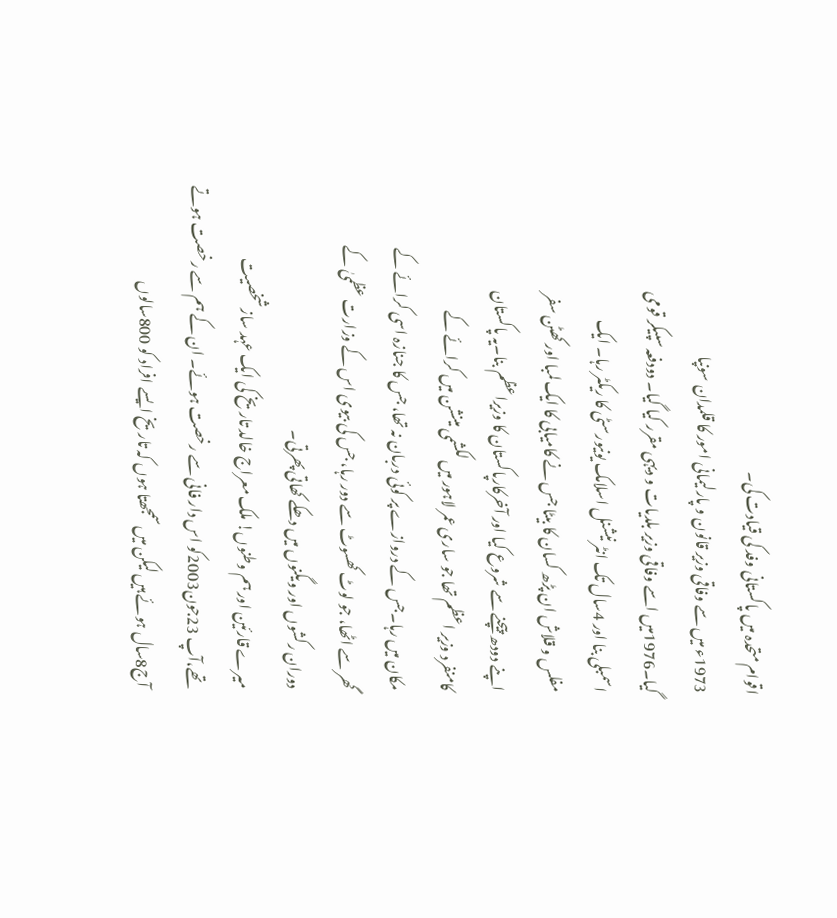اقوام متحدہ میں پاکستانی وفد کی قیادت کی۔
1973ء میں سے وفاقی وزیر قانون و پارلیمانی امور کا قلمدان سونپا
گیا۔1976میں اسے وفاقی وزیر بلدیات و دیہی مقرر کیا گیا۔ دودفعہ سپیکر قومی
اسمبلی بنا اور 4سال تک انٹر نیشنل اسلامک یونیورسٹی کا ریکٹر رہا۔ ایک
مفلس و قلاش ان پڑھ کسان کا بیٹا جس نے کامیابی کا ایک لمبا اور کھٹن سفر
اپنے دودھ پیچنے سے شروع کیا اور آخرکارپاکستان کا وزیراعظم بنا۔یہ پاکستان
کامنفرد وزیر اعظم تھا جو ساری عمر لاہور میں لکشمی مینشن میں کرائے کے
مکان میں رہا۔جس کے دروازے پر کوئی دربان نہ تھا، جس کا جنازہ اسی کرائے کے
گھر سے اٹھا، جو لوٹ کھسوٹ سے دور رہا، جس کی بیوی اس کے وزارت عظمیٰ کے
دوران رکشوں اور ویگنوں میں دھکے کھاتی پھرتی۔
میرے قارئین اور ہم وطنوں! ملک معراج خالد تاریخ کی ایک عہد ساز شخصیت
تھے،آپ 23جون2003کو اس دار فانی سے رخصت ہوئے۔ ان کے ہم سے رخصت ہوتے
آج8سال ہوئے ہیں لیکن میں سمجھتا ہوں کہ تاریخ ایسے افراد کو 800سالوں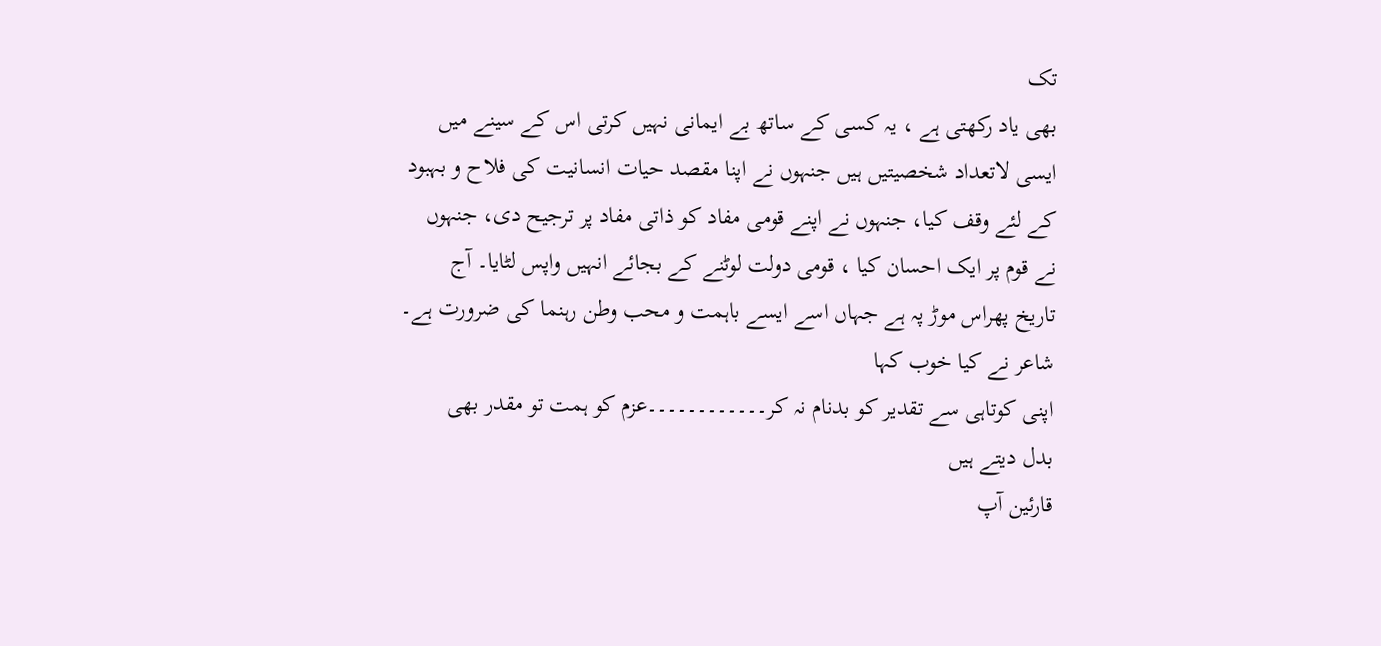تک
بھی یاد رکھتی ہے ، یہ کسی کے ساتھ بے ایمانی نہیں کرتی اس کے سینے میں
ایسی لاتعداد شخصیتیں ہیں جنہوں نے اپنا مقصد حیات انسانیت کی فلاح و بہبود
کے لئے وقف کیا، جنہوں نے اپنے قومی مفاد کو ذاتی مفاد پر ترجیح دی، جنہوں
نے قوم پر ایک احسان کیا ، قومی دولت لوٹنے کے بجائے انہیں واپس لٹایا۔ آج
تاریخ پھراس موڑ پہ ہے جہاں اسے ایسے باہمت و محب وطن رہنما کی ضرورت ہے۔
شاعر نے کیا خوب کہا
اپنی کوتاہی سے تقدیر کو بدنام نہ کر۔۔۔۔۔۔۔۔۔۔۔۔عزم کو ہمت تو مقدر بھی
بدل دیتے ہیں
قارئین آپ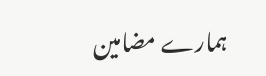ہمارے مضامین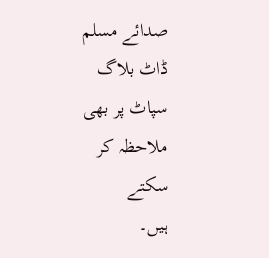صدائے مسلم ڈاٹ بلاگ سپاٹ پر بھی ملاحظہ کر سکتے
ہیں۔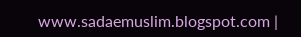www.sadaemuslim.blogspot.com |